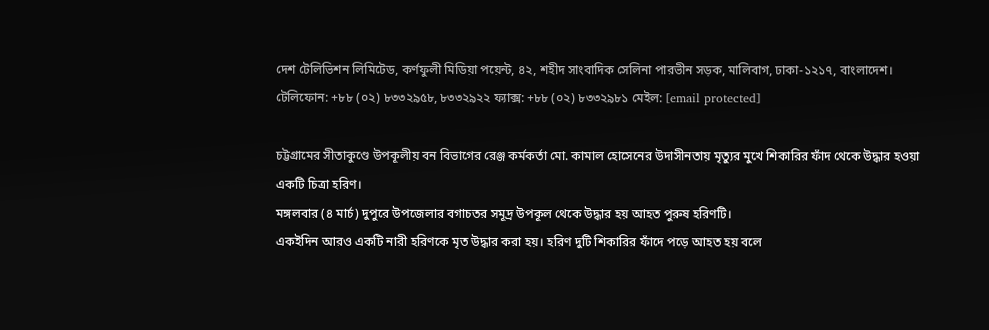দেশ টেলিভিশন লিমিটেড, কর্ণফুলী মিডিয়া পয়েন্ট, ৪২, শহীদ সাংবাদিক সেলিনা পারভীন সড়ক, মালিবাগ, ঢাকা-১২১৭, বাংলাদেশ।
টেলিফোন: +৮৮ (০২) ৮৩৩২৯৫৮, ৮৩৩২৯২২ ফ্যাক্স: +৮৮ (০২) ৮৩৩২৯৮১ মেইল: [email protected]

চট্টগ্রামের সীতাকুণ্ডে উপকূলীয় বন বিভাগের রেঞ্জ কর্মকর্তা মো. কামাল হোসেনের উদাসীনতায় মৃত্যুর মুখে শিকারির ফাঁদ থেকে উদ্ধার হওয়া একটি চিত্রা হরিণ।
মঙ্গলবার (৪ মার্চ) দুপুরে উপজেলার বগাচতর সমূদ্র উপকূল থেকে উদ্ধার হয় আহত পুরুষ হরিণটি।
একইদিন আরও একটি নারী হরিণকে মৃত উদ্ধার করা হয়। হরিণ দুটি শিকারির ফাঁদে পড়ে আহত হয় বলে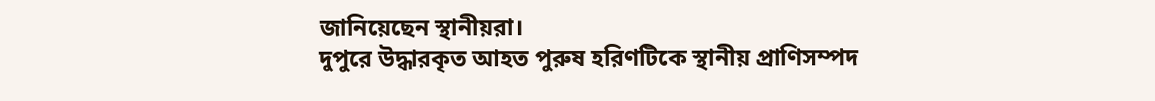জানিয়েছেন স্থানীয়রা।
দুপুরে উদ্ধারকৃত আহত পুরুষ হরিণটিকে স্থানীয় প্রাণিসম্পদ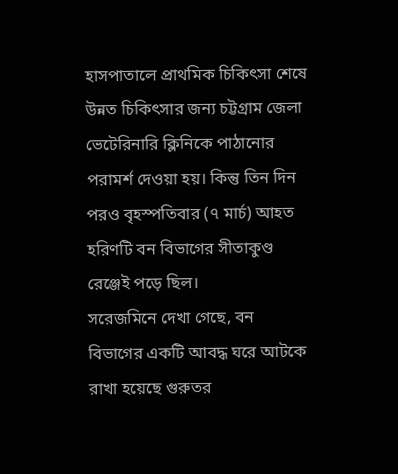হাসপাতালে প্রাথমিক চিকিৎসা শেষে উন্নত চিকিৎসার জন্য চট্টগ্রাম জেলা ভেটেরিনারি ক্লিনিকে পাঠানোর পরামর্শ দেওয়া হয়। কিন্তু তিন দিন পরও বৃহস্পতিবার (৭ মার্চ) আহত হরিণটি বন বিভাগের সীতাকুণ্ড রেঞ্জেই পড়ে ছিল।
সরেজমিনে দেখা গেছে, বন বিভাগের একটি আবদ্ধ ঘরে আটকে রাখা হয়েছে গুরুতর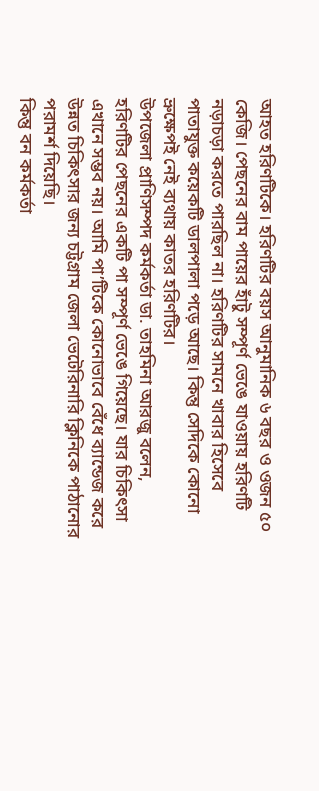আহত হরিণটিকে। হরিণটির বয়স আনুমানিক ৬ বছর ও ওজন ৫০ কেজি। পেছনের বাম পায়ের হাঁটু সম্পূর্ণ ভেঙে যাওয়ায় হরিণটি নড়াচড়া করতে পারছিল না। হরিণটির সামনে খাবার হিসেবে পাতাযুক্ত কয়েকটি ডালপালা পড়ে আছে। কিন্তু সেদিকে কোনো ভ্রুক্ষেপই নেই ব্যথায় কাতর হরিণটির।
উপজেলা প্রাণিসম্পদ কর্মকর্তা ডা. তাহমিনা আরজু বলেন, হরিণটির পেছনের একটি পা সম্পূর্ণ ভেঙে গিয়েছে। যার চিকিৎসা এখানে সম্ভব নয়। আমি পা’টিকে কোনোভাবে বেঁধে ব্যান্ডেজ করে উন্নত চিকিৎসার জন্য চট্টগ্রাম জেলা ভেটেরিনারি ক্লিনিকে পাঠানোর পরামর্শ দিয়েছি।
কিন্তু বন কর্মকর্তা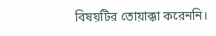বিষয়টির তোয়াক্কা করেননি।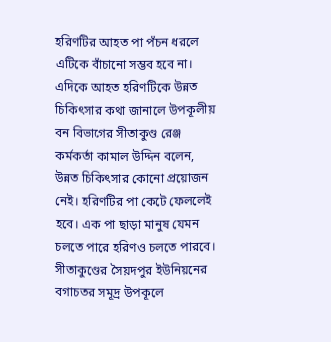হরিণটির আহত পা পঁচন ধরলে এটিকে বাঁচানো সম্ভব হবে না।
এদিকে আহত হরিণটিকে উন্নত চিকিৎসার কথা জানালে উপকূলীয় বন বিভাগের সীতাকুণ্ড রেঞ্জ কর্মকর্তা কামাল উদ্দিন বলেন, উন্নত চিকিৎসার কোনো প্রয়োজন নেই। হরিণটির পা কেটে ফেললেই হবে। এক পা ছাড়া মানুষ যেমন চলতে পারে হরিণও চলতে পারবে।
সীতাকুণ্ডের সৈয়দপুর ইউনিয়নের বগাচতর সমূদ্র উপকূলে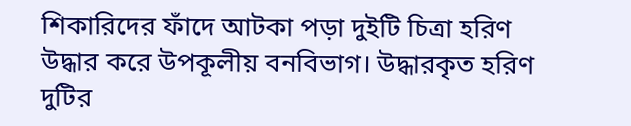শিকারিদের ফাঁদে আটকা পড়া দুইটি চিত্রা হরিণ উদ্ধার করে উপকূলীয় বনবিভাগ। উদ্ধারকৃত হরিণ দুটির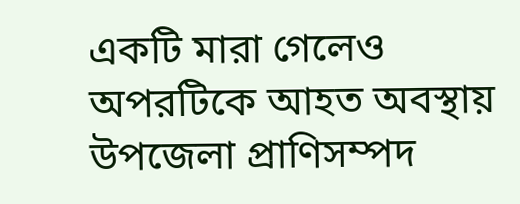একটি মারা গেলেও অপরটিকে আহত অবস্থায় উপজেলা প্রাণিসম্পদ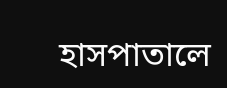হাসপাতালে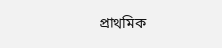প্রাথমিক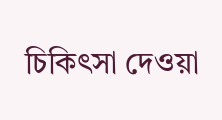চিকিৎসা দেওয়া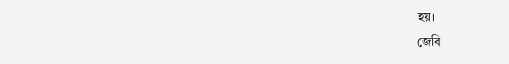হয়।
জেবি